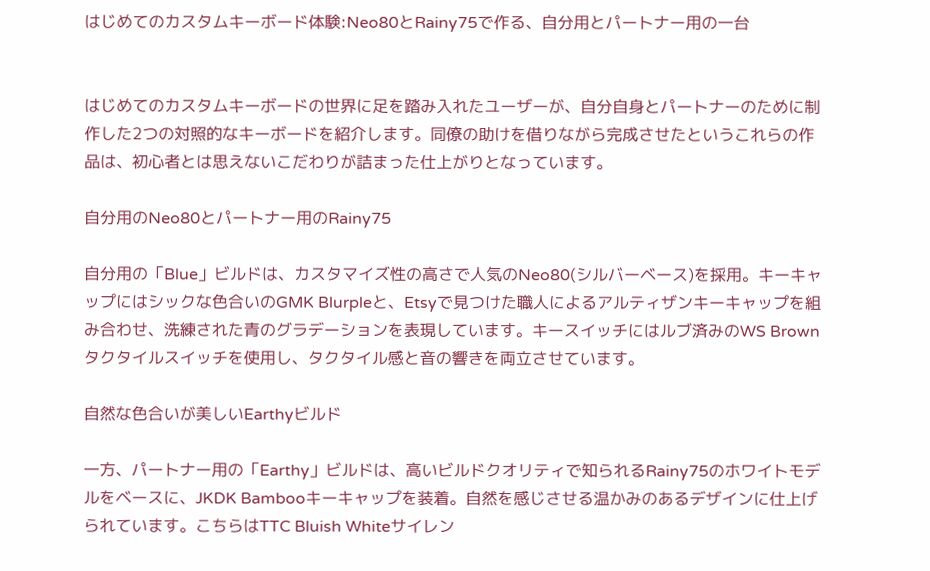はじめてのカスタムキーボード体験:Neo80とRainy75で作る、自分用とパートナー用の一台


はじめてのカスタムキーボードの世界に足を踏み入れたユーザーが、自分自身とパートナーのために制作した2つの対照的なキーボードを紹介します。同僚の助けを借りながら完成させたというこれらの作品は、初心者とは思えないこだわりが詰まった仕上がりとなっています。

自分用のNeo80とパートナー用のRainy75

自分用の「Blue」ビルドは、カスタマイズ性の高さで人気のNeo80(シルバーベース)を採用。キーキャップにはシックな色合いのGMK Blurpleと、Etsyで見つけた職人によるアルティザンキーキャップを組み合わせ、洗練された青のグラデーションを表現しています。キースイッチにはルブ済みのWS Brownタクタイルスイッチを使用し、タクタイル感と音の響きを両立させています。

自然な色合いが美しいEarthyビルド

一方、パートナー用の「Earthy」ビルドは、高いビルドクオリティで知られるRainy75のホワイトモデルをベースに、JKDK Bambooキーキャップを装着。自然を感じさせる温かみのあるデザインに仕上げられています。こちらはTTC Bluish Whiteサイレン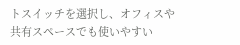トスイッチを選択し、オフィスや共有スペースでも使いやすい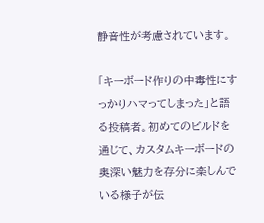静音性が考慮されています。

「キーボード作りの中毒性にすっかりハマってしまった」と語る投稿者。初めてのビルドを通じて、カスタムキーボードの奥深い魅力を存分に楽しんでいる様子が伝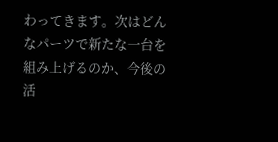わってきます。次はどんなパーツで新たな一台を組み上げるのか、今後の活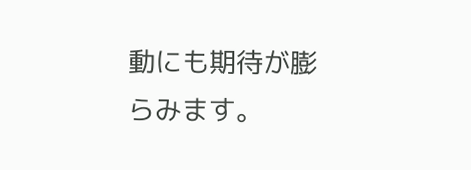動にも期待が膨らみます。